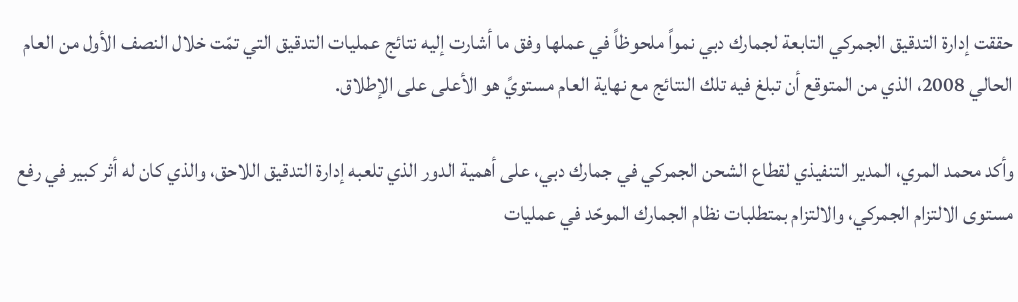حققت إدارة التدقيق الجمركي التابعة لجمارك دبي نمواً ملحوظاً في عملها وفق ما أشارت إليه نتائج عمليات التدقيق التي تمّت خلال النصف الأول من العام الحالي 2008، الذي من المتوقع أن تبلغ فيه تلك النتائج مع نهاية العام مستويً هو الأعلى على الإطلاق.

وأكد محمد المري، المدير التنفيذي لقطاع الشحن الجمركي في جمارك دبي، على أهمية الدور الذي تلعبه إدارة التدقيق اللاحق، والذي كان له أثر كبير في رفع مستوى الالتزام الجمركي، والالتزام بمتطلبات نظام الجمارك الموحّد في عمليات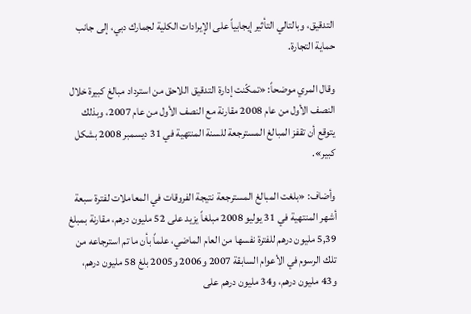التدقيق، وبالتالي التأثير إيجابياً على الإيرادات الكلية لجمارك دبي، إلى جانب حماية التجارة.

وقال المري موضحاً: «تمكّنت إدارة التدقيق اللاحق من استرداد مبالغ كبيرة خلال النصف الأول من عام 2008 مقارنة مع النصف الأول من عام 2007، وبذلك يتوقع أن تقفز المبالغ المسترجعة للسنة المنتهية في 31 ديسمبر 2008 بشكل كبير».

وأضاف: «بلغت المبالغ المسترجعة نتيجة الفروقات في المعاملات لفترة سبعة أشهر المنتهية في 31 يوليو 2008 مبلغاً يزيد على 52 مليون درهم، مقارنة بمبلغ 5,39 مليون درهم للفترة نفسها من العام الماضي، علماً بأن ما تم استرجاعه من تلك الرسوم في الأعوام السابقة 2007 و2006 و2005 بلغ 58 مليون درهم، و43 مليون درهم، و34 مليون درهم على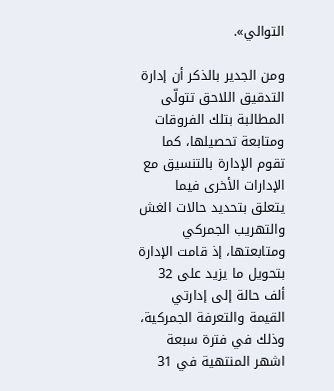التوالي».

ومن الجدير بالذكر أن إدارة التدقيق اللاحق تتولّى المطالبة بتلك الفروقات ومتابعة تحصيلها، كما تقوم الإدارة بالتنسيق مع الإدارات الأخرى فيما يتعلق بتحديد حالات الغش والتهريب الجمركي ومتابعتها، إذ قامت الإدارة بتحويل ما يزيد على 32 ألف حالة إلى إدارتي القيمة والتعرفة الجمركية، وذلك في فترة سبعة اشهر المنتهية في 31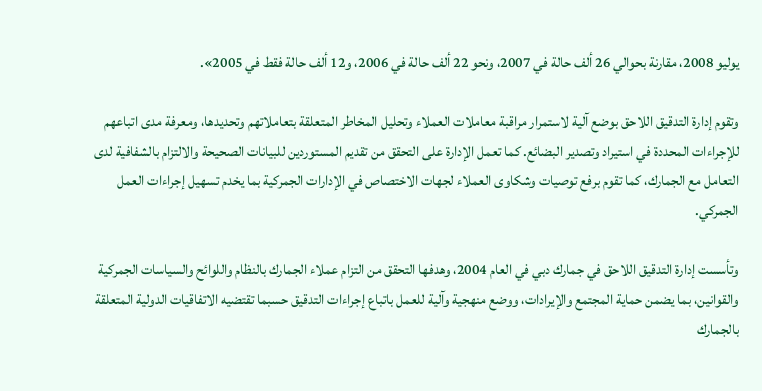يوليو 2008، مقارنة بحوالي 26 ألف حالة في 2007، ونحو 22 ألف حالة في 2006، و12 ألف حالة فقط في 2005».

وتقوم إدارة التدقيق اللاحق بوضع آلية لاستمرار مراقبة معاملات العملاء وتحليل المخاطر المتعلقة بتعاملاتهم وتحديدها، ومعرفة مدى اتباعهم للإجراءات المحددة في استيراد وتصدير البضائع. كما تعمل الإدارة على التحقق من تقديم المستوردين للبيانات الصحيحة والالتزام بالشفافية لدى التعامل مع الجمارك، كما تقوم برفع توصيات وشكاوى العملاء لجهات الاختصاص في الإدارات الجمركية بما يخدم تسهيل إجراءات العمل الجمركي.

وتأسست إدارة التدقيق اللاحق في جمارك دبي في العام 2004، وهدفها التحقق من التزام عملاء الجمارك بالنظام واللوائح والسياسات الجمركية والقوانين، بما يضمن حماية المجتمع والإيرادات، ووضع منهجية وآلية للعمل باتباع إجراءات التدقيق حسبما تقتضيه الاتفاقيات الدولية المتعلقة بالجمارك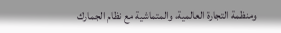ومنظمة التجارة العالمية، والمتماشية مع نظام الجمارك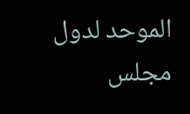الموحد لدول مجلس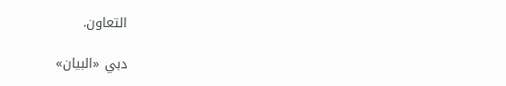التعاون.

دبي «البيان»